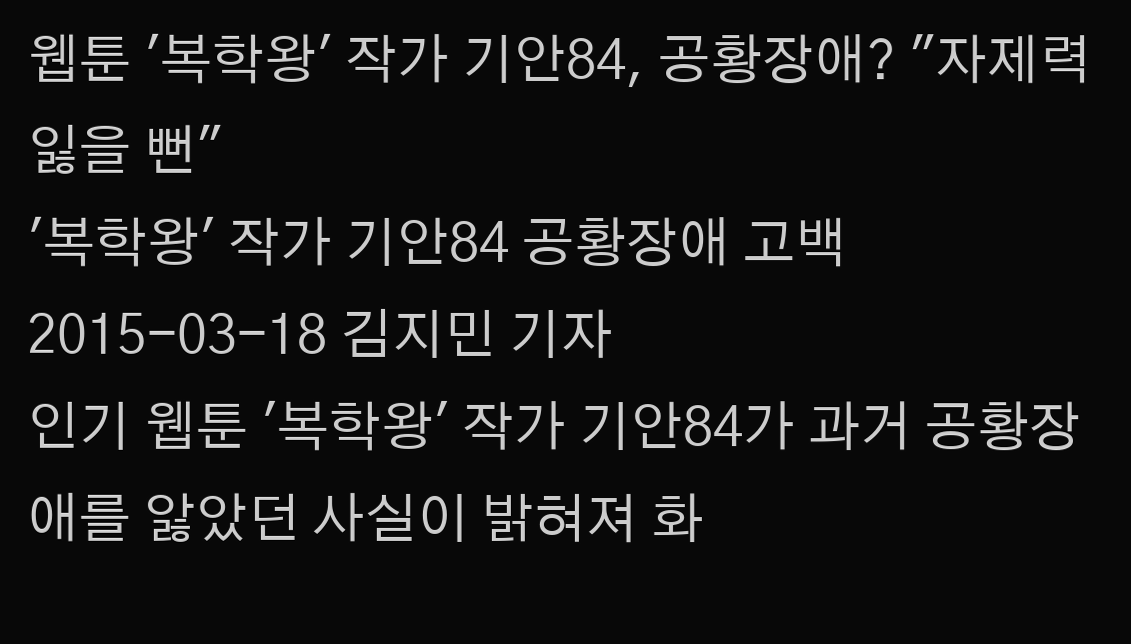웹툰 '복학왕' 작가 기안84, 공황장애? "자제력 잃을 뻔"
'복학왕' 작가 기안84 공황장애 고백
2015-03-18 김지민 기자
인기 웹툰 '복학왕' 작가 기안84가 과거 공황장애를 앓았던 사실이 밝혀져 화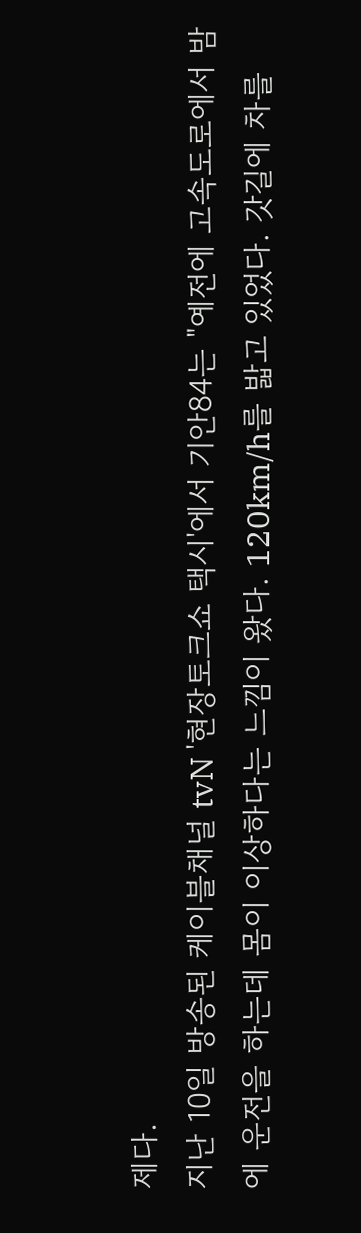제다.
지난 10일 방송된 케이블채널 tvN '현장토크쇼 택시'에서 기안84는 "예전에 고속도로에서 밤에 운전을 하는데 몸이 이상하다는 느낌이 왔다. 120km/h를 밟고 있었다. 갓길에 차를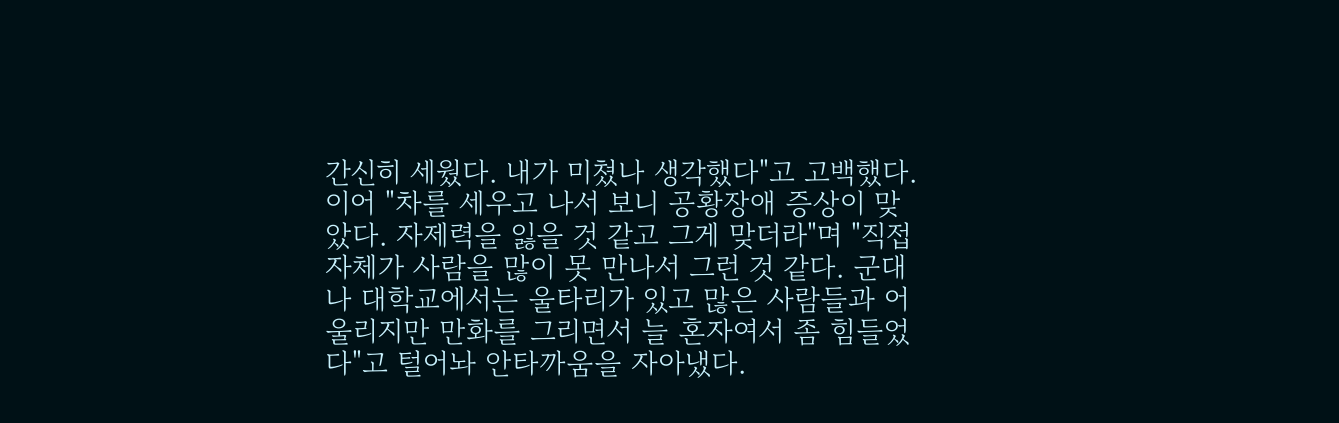간신히 세웠다. 내가 미쳤나 생각했다"고 고백했다.
이어 "차를 세우고 나서 보니 공황장애 증상이 맞았다. 자제력을 잃을 것 같고 그게 맞더라"며 "직접 자체가 사람을 많이 못 만나서 그런 것 같다. 군대나 대학교에서는 울타리가 있고 많은 사람들과 어울리지만 만화를 그리면서 늘 혼자여서 좀 힘들었다"고 털어놔 안타까움을 자아냈다.